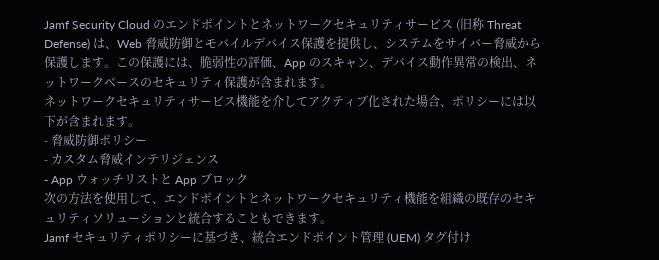Jamf Security Cloud のエンドポイントとネットワークセキュリティサービス (旧称 Threat Defense) は、Web 脅威防御とモバイルデバイス保護を提供し、システムをサイバー脅威から保護します。この保護には、脆弱性の評価、App のスキャン、デバイス動作異常の検出、ネットワークベースのセキュリティ保護が含まれます。
ネットワークセキュリティサービス機能を介してアクティブ化された場合、ポリシーには以下が含まれます。
- 脅威防御ポリシー
- カスタム脅威インテリジェンス
- App ウォッチリストと App ブロック
次の方法を使用して、エンドポイントとネットワークセキュリティ機能を組織の既存のセキュリティソリューションと統合することもできます。
Jamf セキュリティポリシーに基づき、統合エンドポイント管理 (UEM) タグ付け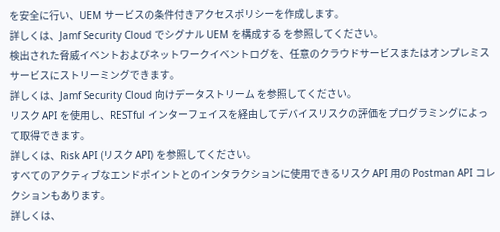を安全に行い、UEM サービスの条件付きアクセスポリシーを作成します。
詳しくは、Jamf Security Cloud でシグナル UEM を構成する を参照してください。
検出された脅威イベントおよびネットワークイベントログを、任意のクラウドサービスまたはオンプレミスサービスにストリーミングできます。
詳しくは、Jamf Security Cloud 向けデータストリーム を参照してください。
リスク API を使用し、RESTful インターフェイスを経由してデバイスリスクの評価をプログラミングによって取得できます。
詳しくは、Risk API (リスク API) を参照してください。
すべてのアクティブなエンドポイントとのインタラクションに使用できるリスク API 用の Postman API コレクションもあります。
詳しくは、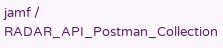jamf / RADAR_API_Postman_Collection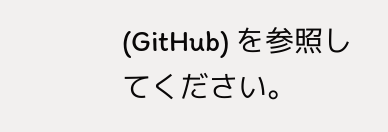(GitHub) を参照してください。